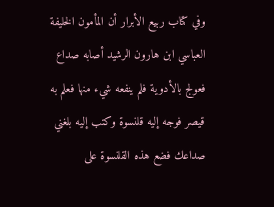وفي كتاب ربيع الأبرار أن المأمون الخليفة العباسي ابن هارون الرشيد أصابه صداع فعولج بالأدوية فلم ينفعه شيء منها فعلم به قيصر فوجه إليه قلنسوة وكتب إليه بلغني صداعك فضع هذه القلنسوة على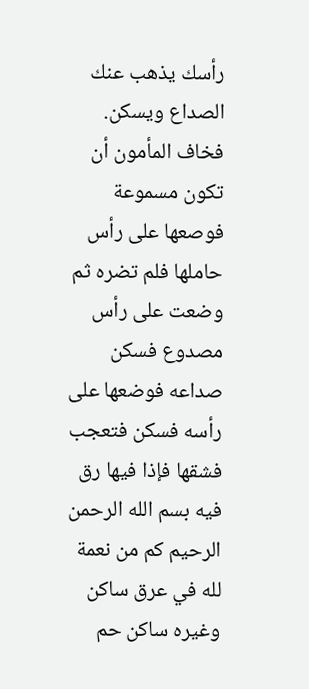رأسك يذهب عنك الصداع ويسكن. فخاف المأمون أن تكون مسموعة فوصعها على رأس حاملها فلم تضره ثم وضعت على رأس مصدوع فسكن صداعه فوضعها على رأسه فسكن فتعجب فشقها فإذا فيها رق فيه بسم الله الرحمن الرحيم كم من نعمة لله في عرق ساكن وغيره ساكن حم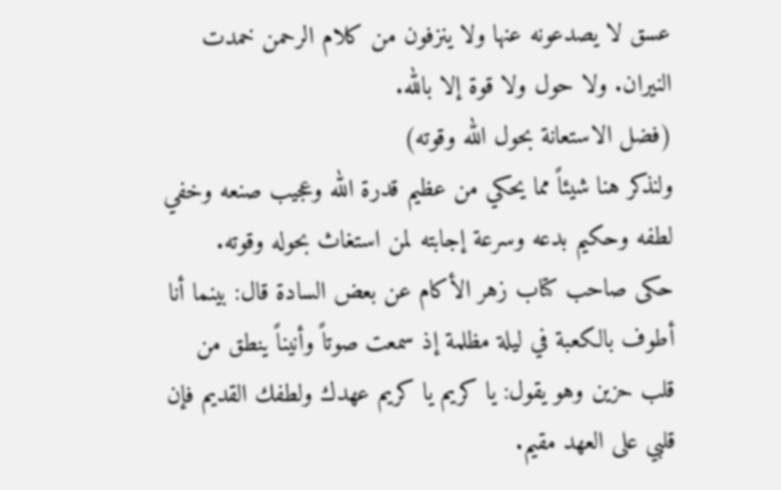عسق لا يصدعونه عنها ولا ينزفون من كلام الرحمن خمدت النيران. ولا حول ولا قوة إلا بالله.
(فضل الاستعانة بحول الله وقوته)
ولنذكر هنا شيئاً مما يحكي من عظيم قدرة الله وعجيب صنعه وخفي لطفه وحكيم بدعه وسرعة إجابته لمن استغاث بحوله وقوته.
حكى صاحب كتاب زهر الأكام عن بعض السادة قال: بينما أنا أطوف بالكعبة في ليلة مظلمة إذ سمعت صوتاً وأنيناً ينطق من قلب حزين وهو يقول: يا كريم يا كريم عهدك ولطفك القديم فإن قلبي على العهد مقيم.